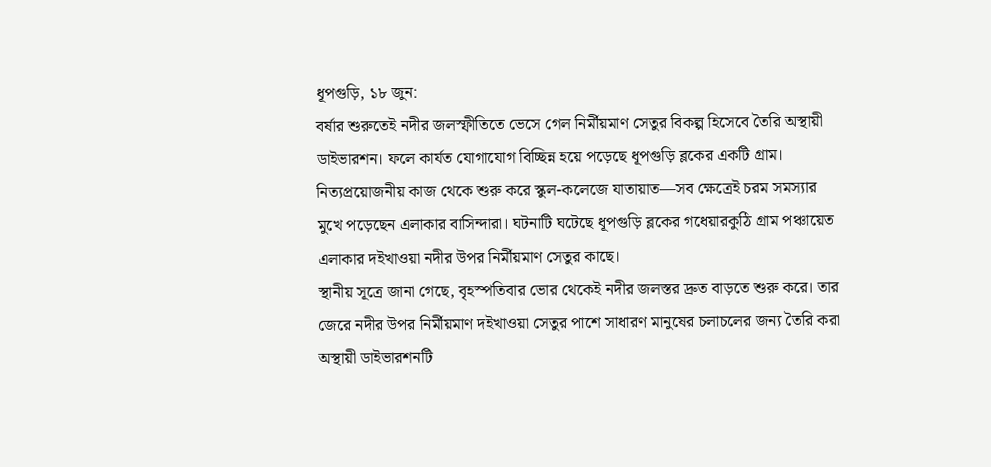ধূপগুড়ি, ১৮ জুন:
বর্ষার শুরুতেই নদীর জলস্ফীতিতে ভেসে গেল নির্মীয়মাণ সেতুর বিকল্প হিসেবে তৈরি অস্থায়ী ডাইভারশন। ফলে কার্যত যোগাযোগ বিচ্ছিন্ন হয়ে পড়েছে ধূপগুড়ি ব্লকের একটি গ্রাম। নিত্যপ্রয়োজনীয় কাজ থেকে শুরু করে স্কুল-কলেজে যাতায়াত—সব ক্ষেত্রেই চরম সমস্যার মুখে পড়েছেন এলাকার বাসিন্দারা। ঘটনাটি ঘটেছে ধূপগুড়ি ব্লকের গধেয়ারকুঠি গ্রাম পঞ্চায়েত এলাকার দইখাওয়া নদীর উপর নির্মীয়মাণ সেতুর কাছে।
স্থানীয় সূত্রে জানা গেছে, বৃহস্পতিবার ভোর থেকেই নদীর জলস্তর দ্রুত বাড়তে শুরু করে। তার জেরে নদীর উপর নির্মীয়মাণ দইখাওয়া সেতুর পাশে সাধারণ মানুষের চলাচলের জন্য তৈরি করা অস্থায়ী ডাইভারশনটি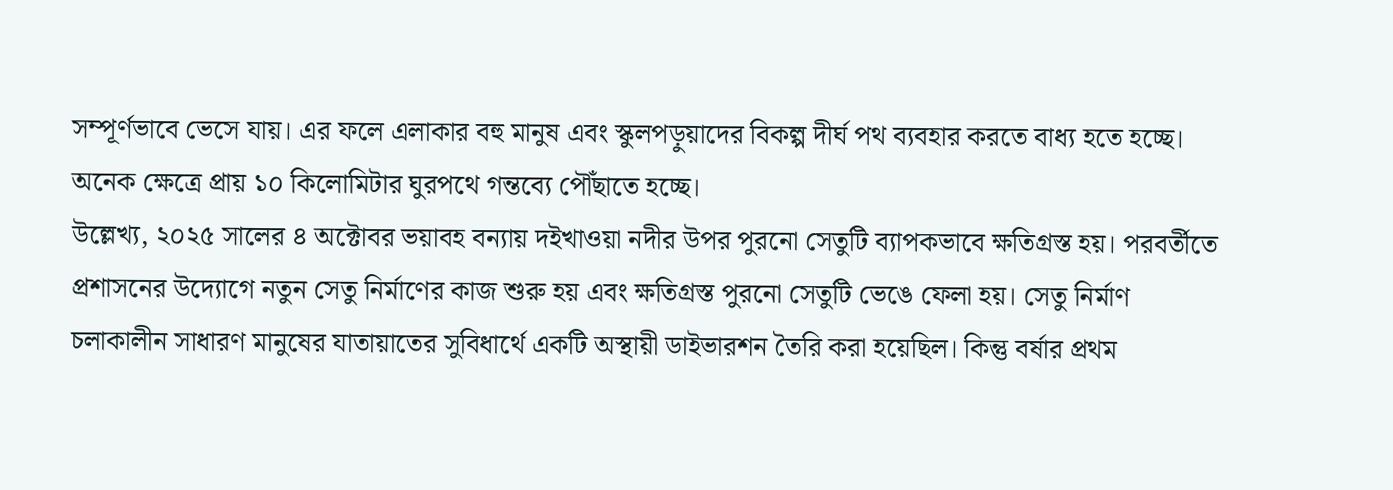সম্পূর্ণভাবে ভেসে যায়। এর ফলে এলাকার বহু মানুষ এবং স্কুলপড়ুয়াদের বিকল্প দীর্ঘ পথ ব্যবহার করতে বাধ্য হতে হচ্ছে। অনেক ক্ষেত্রে প্রায় ১০ কিলোমিটার ঘুরপথে গন্তব্যে পৌঁছাতে হচ্ছে।
উল্লেখ্য, ২০২৫ সালের ৪ অক্টোবর ভয়াবহ বন্যায় দইখাওয়া নদীর উপর পুরনো সেতুটি ব্যাপকভাবে ক্ষতিগ্রস্ত হয়। পরবর্তীতে প্রশাসনের উদ্যোগে নতুন সেতু নির্মাণের কাজ শুরু হয় এবং ক্ষতিগ্রস্ত পুরনো সেতুটি ভেঙে ফেলা হয়। সেতু নির্মাণ চলাকালীন সাধারণ মানুষের যাতায়াতের সুবিধার্থে একটি অস্থায়ী ডাইভারশন তৈরি করা হয়েছিল। কিন্তু বর্ষার প্রথম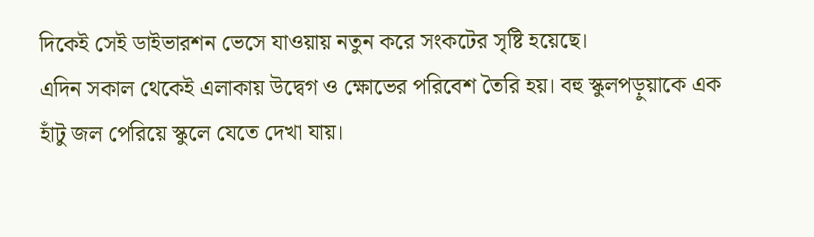দিকেই সেই ডাইভারশন ভেসে যাওয়ায় নতুন করে সংকটের সৃষ্টি হয়েছে।
এদিন সকাল থেকেই এলাকায় উদ্বেগ ও ক্ষোভের পরিবেশ তৈরি হয়। বহু স্কুলপড়ুয়াকে এক হাঁটু জল পেরিয়ে স্কুলে যেতে দেখা যায়।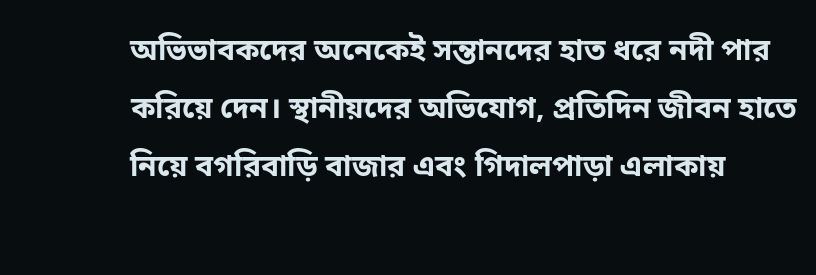অভিভাবকদের অনেকেই সন্তানদের হাত ধরে নদী পার করিয়ে দেন। স্থানীয়দের অভিযোগ, প্রতিদিন জীবন হাতে নিয়ে বগরিবাড়ি বাজার এবং গিদালপাড়া এলাকায়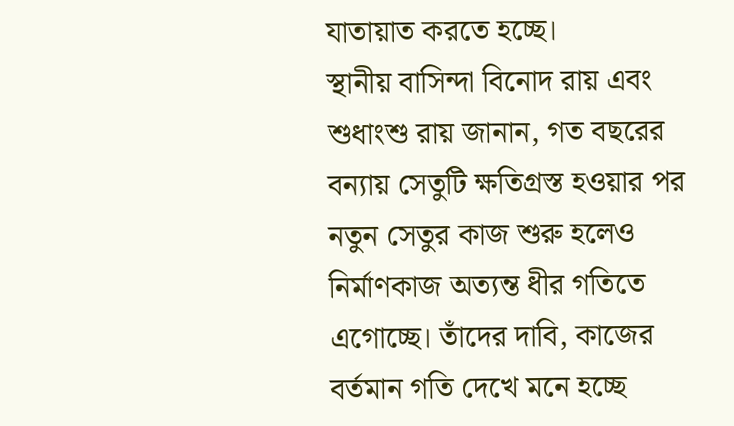যাতায়াত করতে হচ্ছে।
স্থানীয় বাসিন্দা বিনোদ রায় এবং শুধাংশু রায় জানান, গত বছরের বন্যায় সেতুটি ক্ষতিগ্রস্ত হওয়ার পর নতুন সেতুর কাজ শুরু হলেও নির্মাণকাজ অত্যন্ত ধীর গতিতে এগোচ্ছে। তাঁদের দাবি, কাজের বর্তমান গতি দেখে মনে হচ্ছে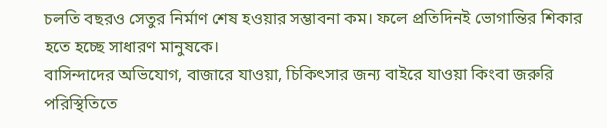চলতি বছরও সেতুর নির্মাণ শেষ হওয়ার সম্ভাবনা কম। ফলে প্রতিদিনই ভোগান্তির শিকার হতে হচ্ছে সাধারণ মানুষকে।
বাসিন্দাদের অভিযোগ, বাজারে যাওয়া, চিকিৎসার জন্য বাইরে যাওয়া কিংবা জরুরি পরিস্থিতিতে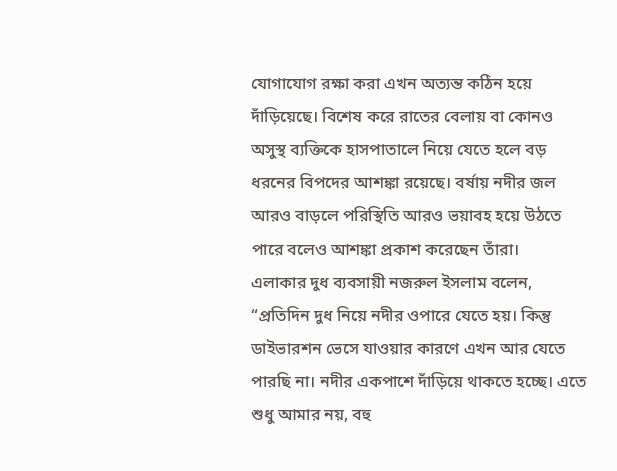যোগাযোগ রক্ষা করা এখন অত্যন্ত কঠিন হয়ে দাঁড়িয়েছে। বিশেষ করে রাতের বেলায় বা কোনও অসুস্থ ব্যক্তিকে হাসপাতালে নিয়ে যেতে হলে বড় ধরনের বিপদের আশঙ্কা রয়েছে। বর্ষায় নদীর জল আরও বাড়লে পরিস্থিতি আরও ভয়াবহ হয়ে উঠতে পারে বলেও আশঙ্কা প্রকাশ করেছেন তাঁরা।
এলাকার দুধ ব্যবসায়ী নজরুল ইসলাম বলেন, “প্রতিদিন দুধ নিয়ে নদীর ওপারে যেতে হয়। কিন্তু ডাইভারশন ভেসে যাওয়ার কারণে এখন আর যেতে পারছি না। নদীর একপাশে দাঁড়িয়ে থাকতে হচ্ছে। এতে শুধু আমার নয়, বহু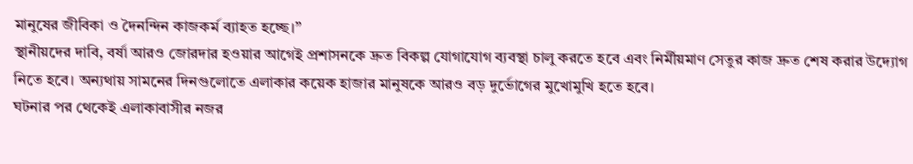মানুষের জীবিকা ও দৈনন্দিন কাজকর্ম ব্যাহত হচ্ছে।”
স্থানীয়দের দাবি, বর্ষা আরও জোরদার হওয়ার আগেই প্রশাসনকে দ্রুত বিকল্প যোগাযোগ ব্যবস্থা চালু করতে হবে এবং নির্মীয়মাণ সেতুর কাজ দ্রুত শেষ করার উদ্যোগ নিতে হবে। অন্যথায় সামনের দিনগুলোতে এলাকার কয়েক হাজার মানুষকে আরও বড় দুর্ভোগের মুখোমুখি হতে হবে।
ঘটনার পর থেকেই এলাকাবাসীর নজর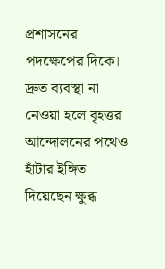প্রশাসনের পদক্ষেপের দিকে। দ্রুত ব্যবস্থা না নেওয়া হলে বৃহত্তর আন্দোলনের পথেও হাঁটার ইঙ্গিত দিয়েছেন ক্ষুব্ধ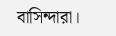বাসিন্দারা।